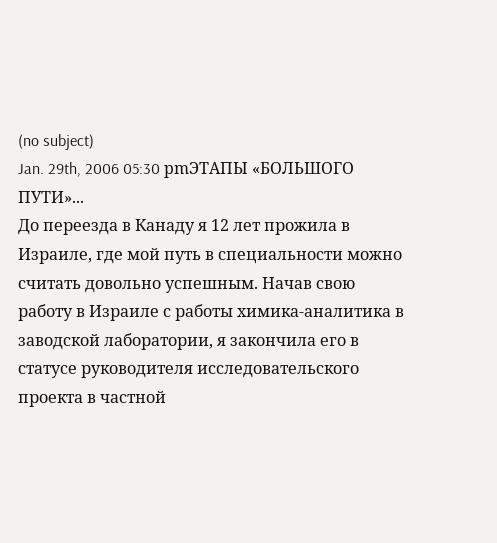(no subject)
Jan. 29th, 2006 05:30 pmЭТАПЫ «БОЛЬШОГО ПУТИ»...
До переезда в Канаду я 12 лет прожила в Израиле, где мой путь в специальности можно считать довольно успешным. Начав свою работу в Израиле с работы химика-аналитика в заводской лаборатории, я закончила его в статусе руководителя исследовательского проекта в частной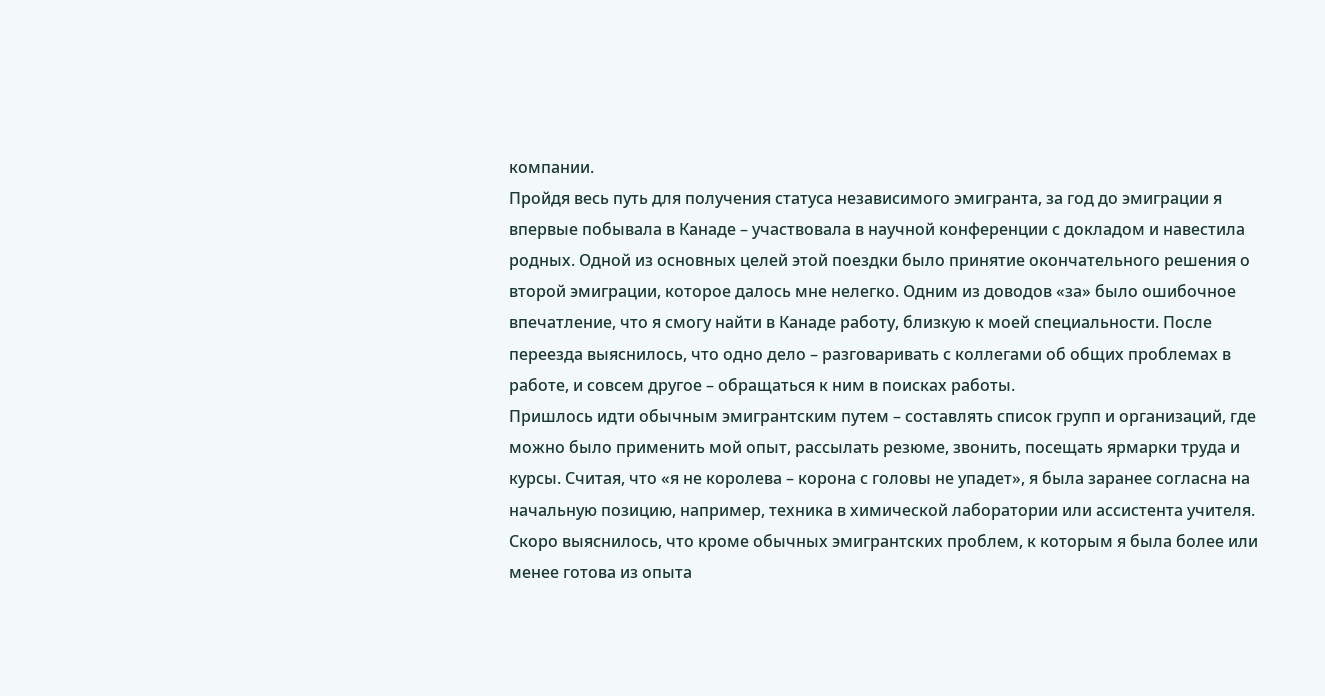компании.
Пройдя весь путь для получения статуса независимого эмигранта, за год до эмиграции я впервые побывала в Канаде – участвовала в научной конференции с докладом и навестила родных. Одной из основных целей этой поездки было принятие окончательного решения о второй эмиграции, которое далось мне нелегко. Одним из доводов «за» было ошибочное впечатление, что я смогу найти в Канаде работу, близкую к моей специальности. После переезда выяснилось, что одно дело – разговаривать с коллегами об общих проблемах в работе, и совсем другое – обращаться к ним в поисках работы.
Пришлось идти обычным эмигрантским путем – составлять список групп и организаций, где можно было применить мой опыт, рассылать резюме, звонить, посещать ярмарки труда и курсы. Считая, что «я не королева – корона с головы не упадет», я была заранее согласна на начальную позицию, например, техника в химической лаборатории или ассистента учителя.
Скоро выяснилось, что кроме обычных эмигрантских проблем, к которым я была более или менее готова из опыта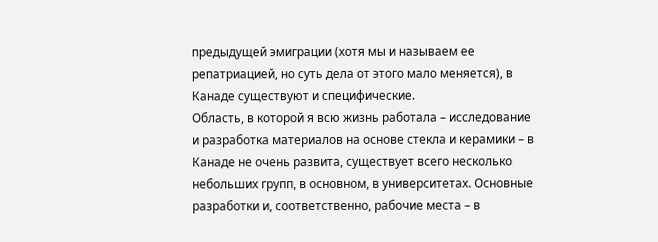предыдущей эмиграции (хотя мы и называем ее репатриацией, но суть дела от этого мало меняется), в Канаде существуют и специфические.
Область, в которой я всю жизнь работала – исследование и разработка материалов на основе стекла и керамики – в Канаде не очень развита, существует всего несколько небольших групп, в основном, в университетах. Основные разработки и, соответственно, рабочие места – в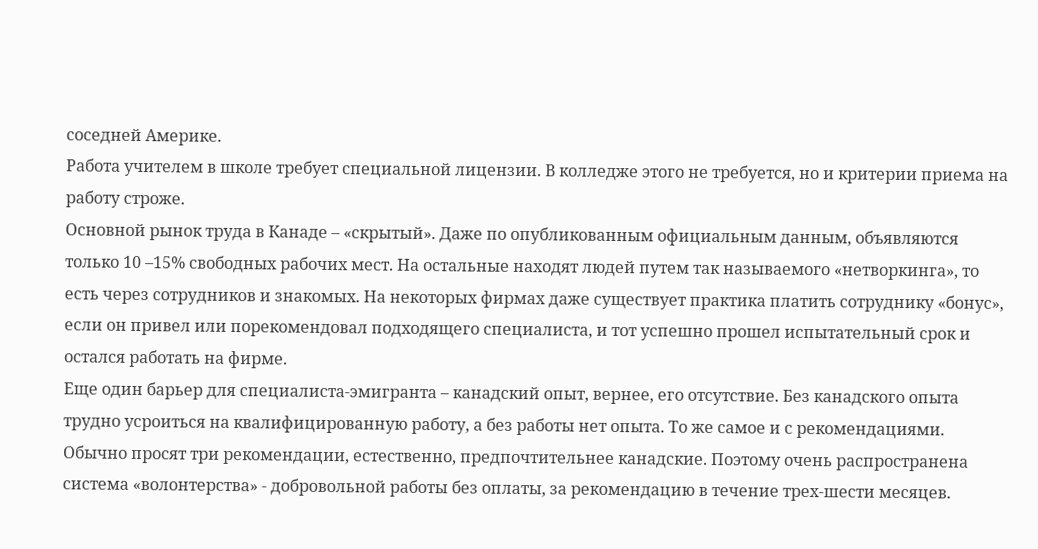соседней Америке.
Работа учителем в школе требует специальной лицензии. В колледже этого не требуется, но и критерии приема на работу строже.
Основной рынок труда в Канаде – «скрытый». Даже по опубликованным официальным данным, объявляются только 10 –15% свободных рабочих мест. На остальные находят людей путем так называемого «нетворкинга», то есть через сотрудников и знакомых. На некоторых фирмах даже существует практика платить сотруднику «бонус», если он привел или порекомендовал подходящего специалиста, и тот успешно прошел испытательный срок и остался работать на фирме.
Еще один барьер для специалиста-эмигранта – канадский опыт, вернее, его отсутствие. Без канадского опыта трудно усроиться на квалифицированную работу, а без работы нет опыта. То же самое и с рекомендациями. Обычно просят три рекомендации, естественно, предпочтительнее канадские. Поэтому очень распространена система «волонтерства» - добровольной работы без оплаты, за рекомендацию в течение трех-шести месяцев.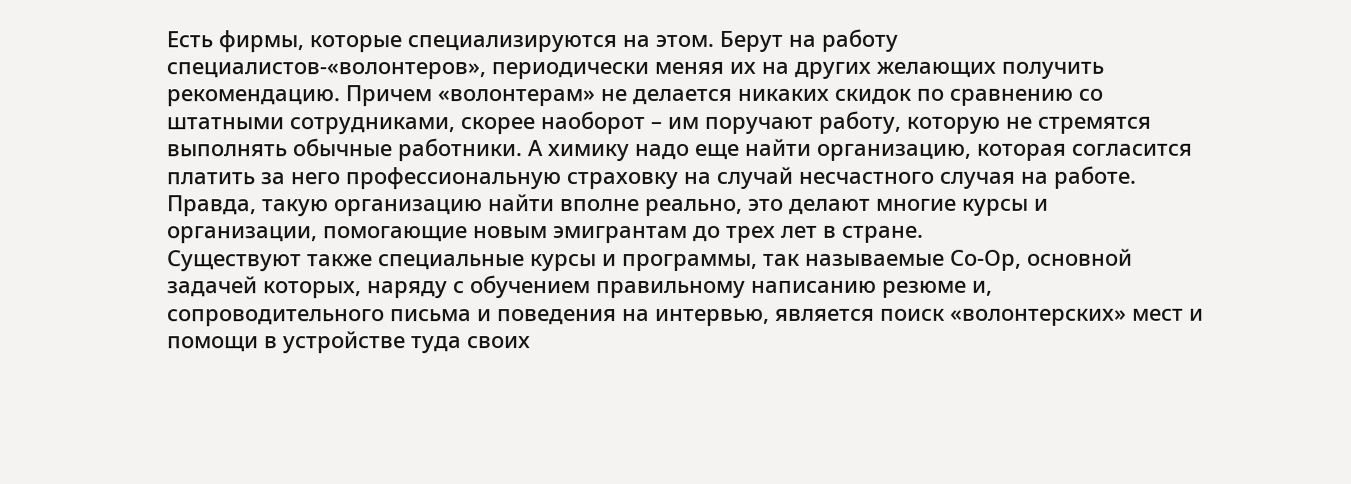Есть фирмы, которые специализируются на этом. Берут на работу специалистов-«волонтеров», периодически меняя их на других желающих получить рекомендацию. Причем «волонтерам» не делается никаких скидок по сравнению со штатными сотрудниками, скорее наоборот – им поручают работу, которую не стремятся выполнять обычные работники. А химику надо еще найти организацию, которая согласится платить за него профессиональную страховку на случай несчастного случая на работе. Правда, такую организацию найти вполне реально, это делают многие курсы и организации, помогающие новым эмигрантам до трех лет в стране.
Существуют также специальные курсы и программы, так называемые Со-Ор, основной задачей которых, наряду с обучением правильному написанию резюме и, сопроводительного письма и поведения на интервью, является поиск «волонтерских» мест и помощи в устройстве туда своих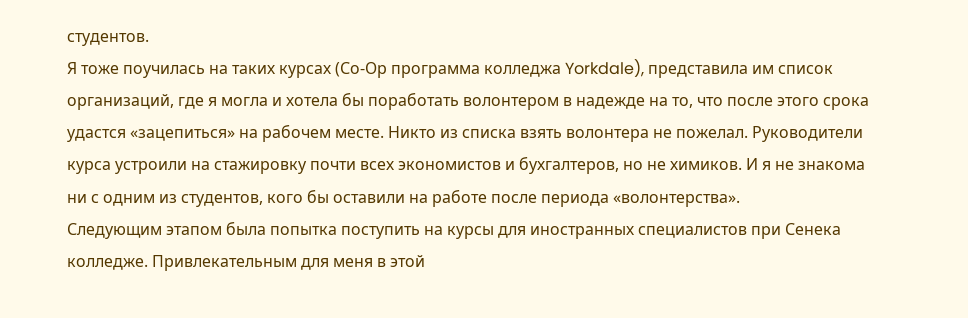студентов.
Я тоже поучилась на таких курсах (Со-Ор программа колледжа Yorkdale), представила им список организаций, где я могла и хотела бы поработать волонтером в надежде на то, что после этого срока удастся «зацепиться» на рабочем месте. Никто из списка взять волонтера не пожелал. Руководители курса устроили на стажировку почти всех экономистов и бухгалтеров, но не химиков. И я не знакома ни с одним из студентов, кого бы оставили на работе после периода «волонтерства».
Следующим этапом была попытка поступить на курсы для иностранных специалистов при Сенека колледже. Привлекательным для меня в этой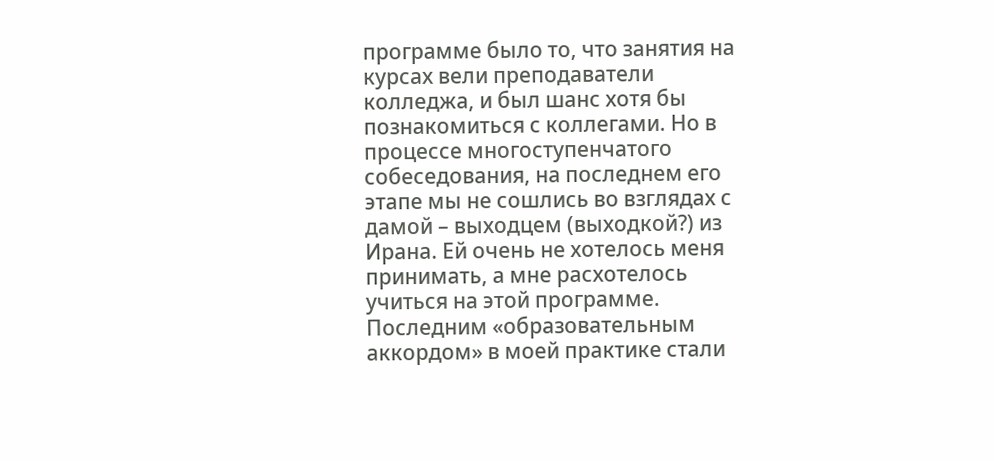программе было то, что занятия на курсах вели преподаватели колледжа, и был шанс хотя бы познакомиться с коллегами. Но в процессе многоступенчатого собеседования, на последнем его этапе мы не сошлись во взглядах с дамой – выходцем (выходкой?) из Ирана. Ей очень не хотелось меня принимать, а мне расхотелось учиться на этой программе.
Последним «образовательным аккордом» в моей практике стали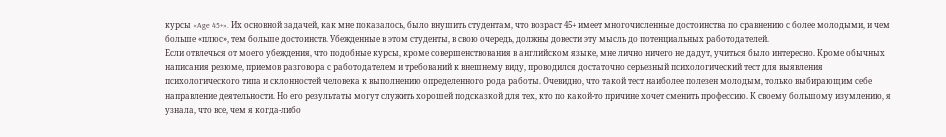курсы «Age 45+». Их основной задачей, как мне показалось, было внушить студентам, что возраст 45+ имеет многочисленные достоинства по сравнению с более молодыми, и чем больше «плюс», тем больше достоинств. Убежденные в этом студенты, в свою очередь, должны довести эту мысль до потенциальных работодателей.
Если отвлечься от моего убеждения, что подобные курсы, кроме совершенствования в английском языке, мне лично ничего не дадут, учиться было интересно. Кроме обычных написания резюме, приемов разговора с работодателем и требований к внешнему виду, проводился достаточно серьезный психологический тест для выявления психологического типа и склонностей человека к выполнению определенного рода работы. Очевидно, что такой тест наиболее полезен молодым, только выбирающим себе направление деятельности. Но его результаты могут служить хорошей подсказкой для тех, кто по какой-то причине хочет сменить профессию. К своему большому изумлению, я узнала, что все, чем я когда-либо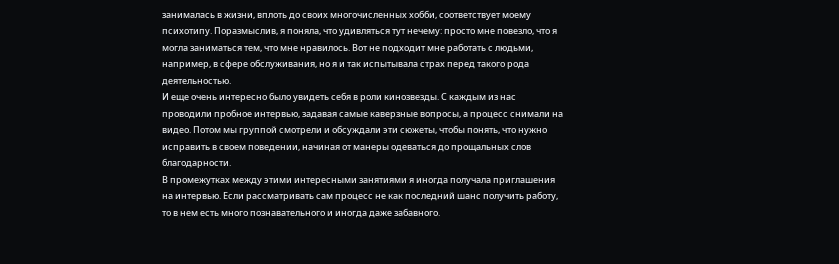занималась в жизни, вплоть до своих многочисленных хобби, соответствует моему психотипу. Поразмыслив, я поняла, что удивляться тут нечему: просто мне повезло, что я могла заниматься тем, что мне нравилось. Вот не подходит мне работать с людьми, например, в сфере обслуживания, но я и так испытывала страх перед такого рода деятельностью.
И еще очень интересно было увидеть себя в роли кинозвезды. С каждым из нас проводили пробное интервью, задавая самые каверзные вопросы, а процесс снимали на видео. Потом мы группой смотрели и обсуждали эти сюжеты, чтобы понять, что нужно исправить в своем поведении, начиная от манеры одеваться до прощальных слов благодарности.
В промежутках между этими интересными занятиями я иногда получала приглашения на интервью. Если рассматривать сам процесс не как последний шанс получить работу, то в нем есть много познавательного и иногда даже забавного.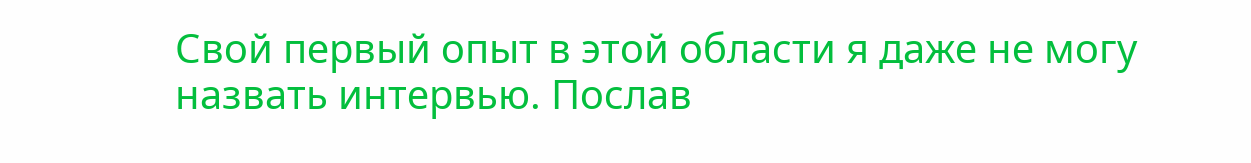Свой первый опыт в этой области я даже не могу назвать интервью. Послав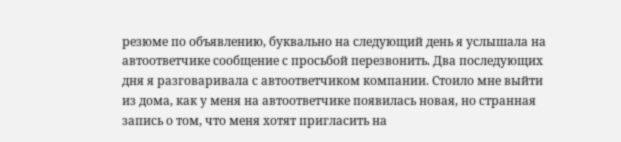резюме по объявлению, буквально на следующий день я услышала на автоответчике сообщение с просьбой перезвонить. Два последующих дня я разговаривала с автоответчиком компании. Стоило мне выйти из дома, как у меня на автоответчике появилась новая, но странная запись о том, что меня хотят пригласить на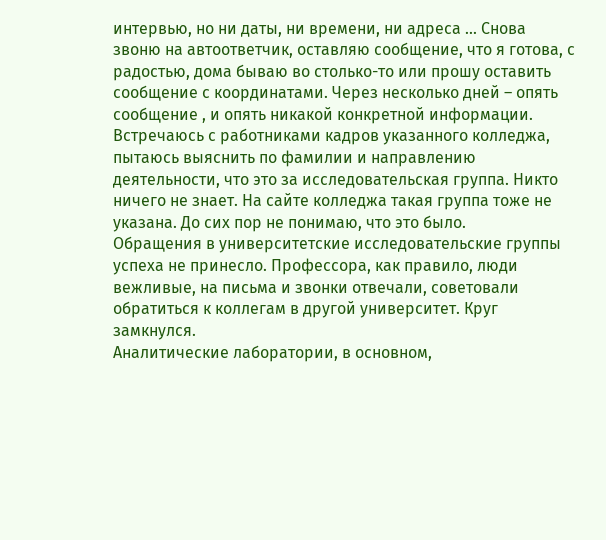интервью, но ни даты, ни времени, ни адреса ... Снова звоню на автоответчик, оставляю сообщение, что я готова, с радостью, дома бываю во столько-то или прошу оставить сообщение с координатами. Через несколько дней – опять сообщение , и опять никакой конкретной информации. Встречаюсь с работниками кадров указанного колледжа, пытаюсь выяснить по фамилии и направлению деятельности, что это за исследовательская группа. Никто ничего не знает. На сайте колледжа такая группа тоже не указана. До сих пор не понимаю, что это было.
Обращения в университетские исследовательские группы успеха не принесло. Профессора, как правило, люди вежливые, на письма и звонки отвечали, советовали обратиться к коллегам в другой университет. Круг замкнулся.
Аналитические лаборатории, в основном,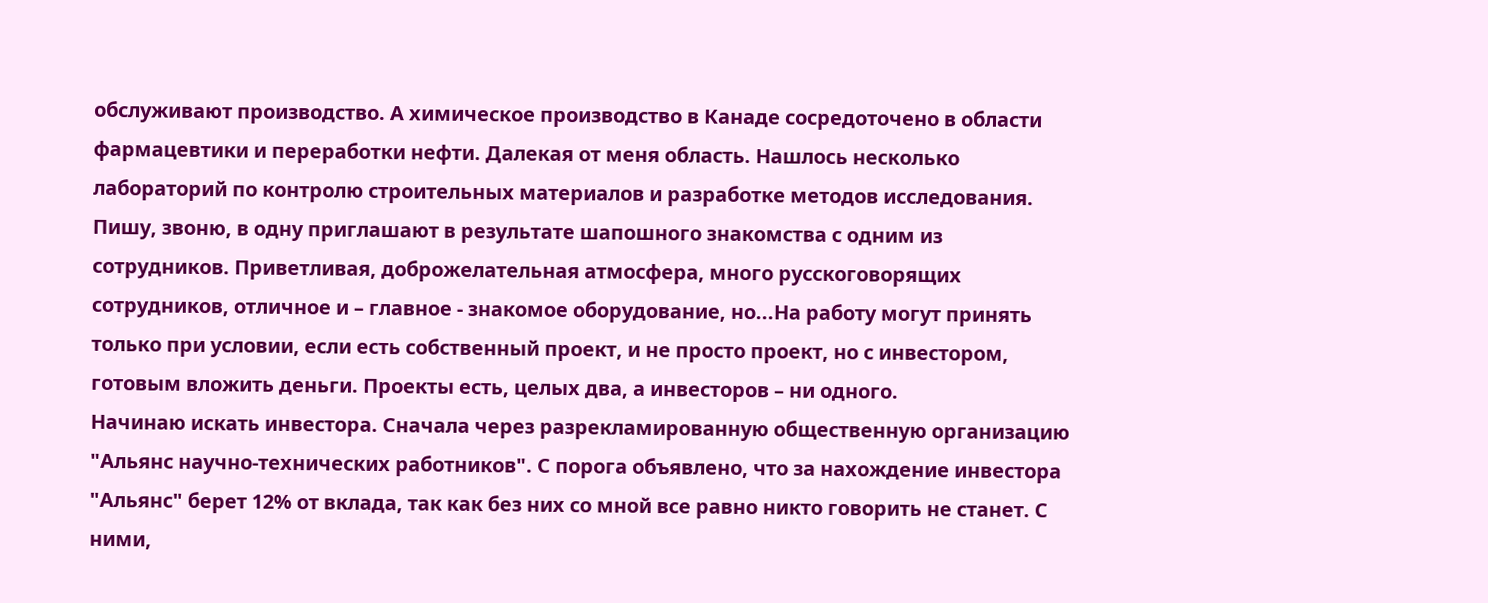обслуживают производство. А химическое производство в Канаде сосредоточено в области фармацевтики и переработки нефти. Далекая от меня область. Нашлось несколько лабораторий по контролю строительных материалов и разработке методов исследования. Пишу, звоню, в одну приглашают в результате шапошного знакомства с одним из сотрудников. Приветливая, доброжелательная атмосфера, много русскоговорящих сотрудников, отличное и – главное - знакомое оборудование, но...На работу могут принять только при условии, если есть собственный проект, и не просто проект, но с инвестором, готовым вложить деньги. Проекты есть, целых два, а инвесторов – ни одного.
Начинаю искать инвестора. Сначала через разрекламированную общественную организацию "Альянс научно-технических работников". С порога объявлено, что за нахождение инвестора "Альянс" берет 12% от вклада, так как без них со мной все равно никто говорить не станет. С ними,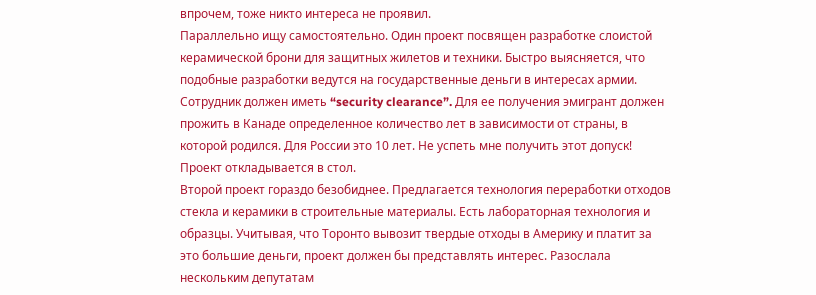впрочем, тоже никто интереса не проявил.
Параллельно ищу самостоятельно. Один проект посвящен разработке слоистой керамической брони для защитных жилетов и техники. Быстро выясняется, что подобные разработки ведутся на государственные деньги в интересах армии. Сотрудник должен иметь “security clearance”. Для ее получения эмигрант должен прожить в Канаде определенное количество лет в зависимости от страны, в которой родился. Для России это 10 лет. Не успеть мне получить этот допуск! Проект откладывается в стол.
Второй проект гораздо безобиднее. Предлагается технология переработки отходов стекла и керамики в строительные материалы. Есть лабораторная технология и образцы. Учитывая, что Торонто вывозит твердые отходы в Америку и платит за это большие деньги, проект должен бы представлять интерес. Разослала нескольким депутатам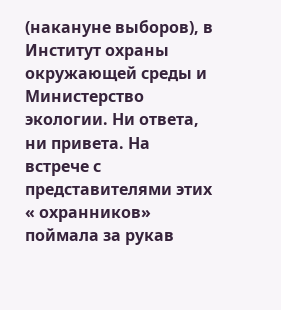(накануне выборов), в Институт охраны окружающей среды и Министерство экологии. Ни ответа, ни привета. На встрече с представителями этих « охранников» поймала за рукав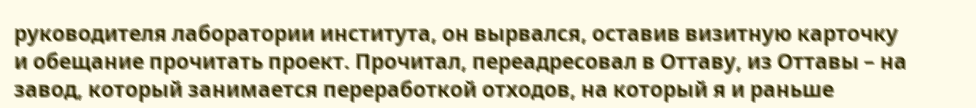руководителя лаборатории института, он вырвался, оставив визитную карточку и обещание прочитать проект. Прочитал, переадресовал в Оттаву, из Оттавы – на завод, который занимается переработкой отходов, на который я и раньше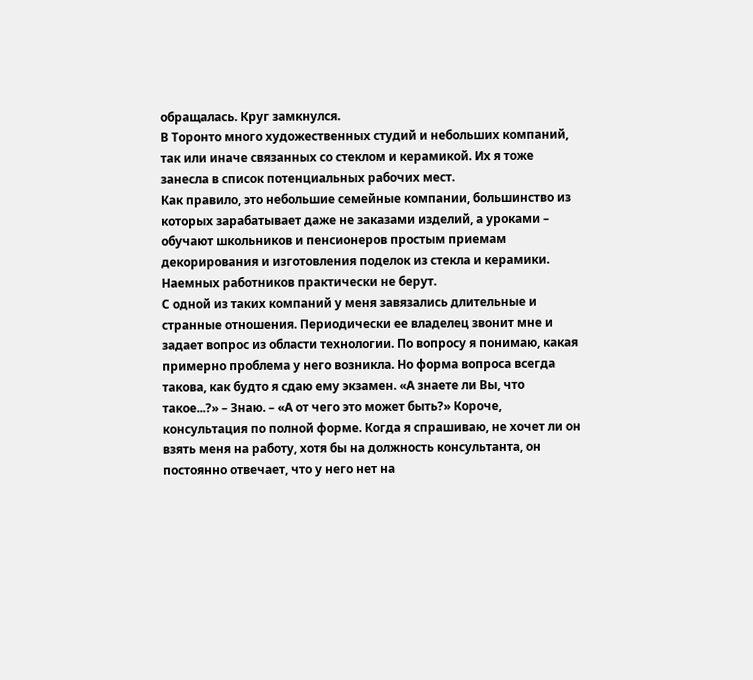обращалась. Круг замкнулся.
В Торонто много художественных студий и небольших компаний, так или иначе связанных со стеклом и керамикой. Их я тоже занесла в список потенциальных рабочих мест.
Как правило, это небольшие семейные компании, большинство из которых зарабатывает даже не заказами изделий, а уроками – обучают школьников и пенсионеров простым приемам декорирования и изготовления поделок из стекла и керамики. Наемных работников практически не берут.
С одной из таких компаний у меня завязались длительные и странные отношения. Периодически ее владелец звонит мне и задает вопрос из области технологии. По вопросу я понимаю, какая примерно проблема у него возникла. Но форма вопроса всегда такова, как будто я сдаю ему экзамен. «А знаете ли Вы, что такое...?» – Знаю. – «А от чего это может быть?» Короче, консультация по полной форме. Когда я спрашиваю, не хочет ли он взять меня на работу, хотя бы на должность консультанта, он постоянно отвечает, что у него нет на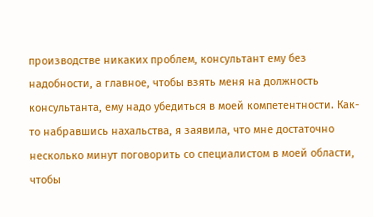производстве никаких проблем, консультант ему без надобности, а главное, чтобы взять меня на должность консультанта, ему надо убедиться в моей компетентности. Как-то набравшись нахальства, я заявила, что мне достаточно несколько минут поговорить со специалистом в моей области, чтобы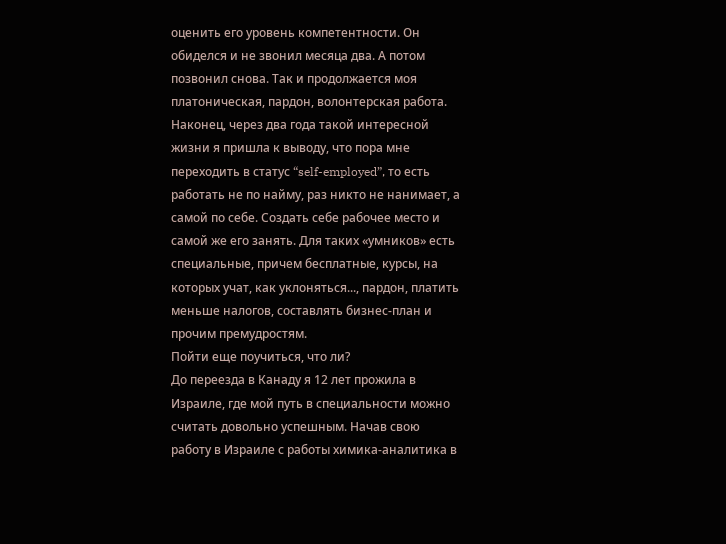оценить его уровень компетентности. Он обиделся и не звонил месяца два. А потом позвонил снова. Так и продолжается моя платоническая, пардон, волонтерская работа.
Наконец, через два года такой интересной жизни я пришла к выводу, что пора мне переходить в статус “self-employed”, то есть работать не по найму, раз никто не нанимает, а самой по себе. Создать себе рабочее место и самой же его занять. Для таких «умников» есть специальные, причем бесплатные, курсы, на которых учат, как уклоняться..., пардон, платить меньше налогов, составлять бизнес-план и прочим премудростям.
Пойти еще поучиться, что ли?
До переезда в Канаду я 12 лет прожила в Израиле, где мой путь в специальности можно считать довольно успешным. Начав свою работу в Израиле с работы химика-аналитика в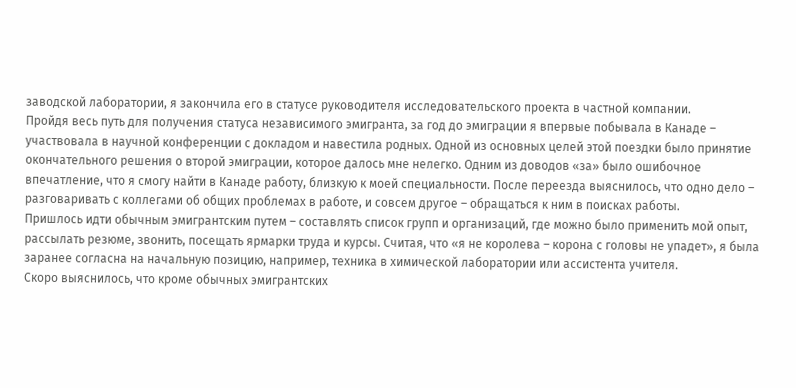заводской лаборатории, я закончила его в статусе руководителя исследовательского проекта в частной компании.
Пройдя весь путь для получения статуса независимого эмигранта, за год до эмиграции я впервые побывала в Канаде – участвовала в научной конференции с докладом и навестила родных. Одной из основных целей этой поездки было принятие окончательного решения о второй эмиграции, которое далось мне нелегко. Одним из доводов «за» было ошибочное впечатление, что я смогу найти в Канаде работу, близкую к моей специальности. После переезда выяснилось, что одно дело – разговаривать с коллегами об общих проблемах в работе, и совсем другое – обращаться к ним в поисках работы.
Пришлось идти обычным эмигрантским путем – составлять список групп и организаций, где можно было применить мой опыт, рассылать резюме, звонить, посещать ярмарки труда и курсы. Считая, что «я не королева – корона с головы не упадет», я была заранее согласна на начальную позицию, например, техника в химической лаборатории или ассистента учителя.
Скоро выяснилось, что кроме обычных эмигрантских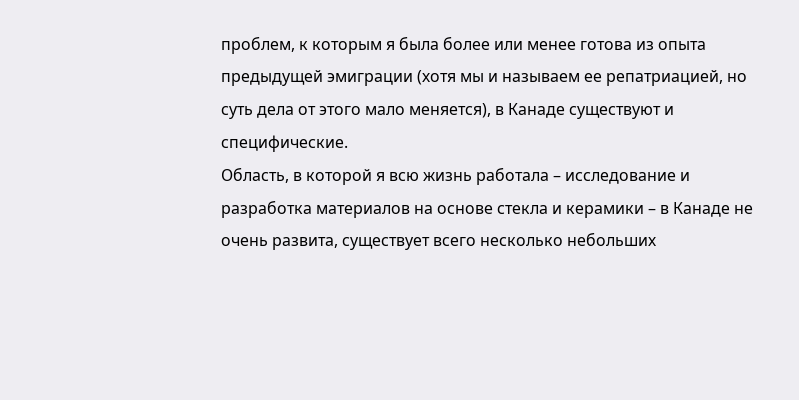проблем, к которым я была более или менее готова из опыта предыдущей эмиграции (хотя мы и называем ее репатриацией, но суть дела от этого мало меняется), в Канаде существуют и специфические.
Область, в которой я всю жизнь работала – исследование и разработка материалов на основе стекла и керамики – в Канаде не очень развита, существует всего несколько небольших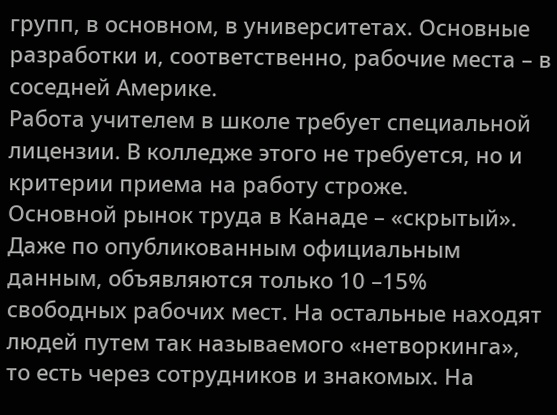групп, в основном, в университетах. Основные разработки и, соответственно, рабочие места – в соседней Америке.
Работа учителем в школе требует специальной лицензии. В колледже этого не требуется, но и критерии приема на работу строже.
Основной рынок труда в Канаде – «скрытый». Даже по опубликованным официальным данным, объявляются только 10 –15% свободных рабочих мест. На остальные находят людей путем так называемого «нетворкинга», то есть через сотрудников и знакомых. На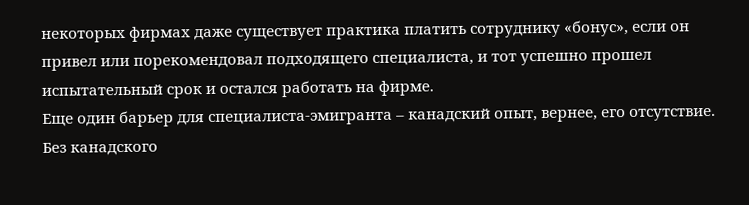некоторых фирмах даже существует практика платить сотруднику «бонус», если он привел или порекомендовал подходящего специалиста, и тот успешно прошел испытательный срок и остался работать на фирме.
Еще один барьер для специалиста-эмигранта – канадский опыт, вернее, его отсутствие. Без канадского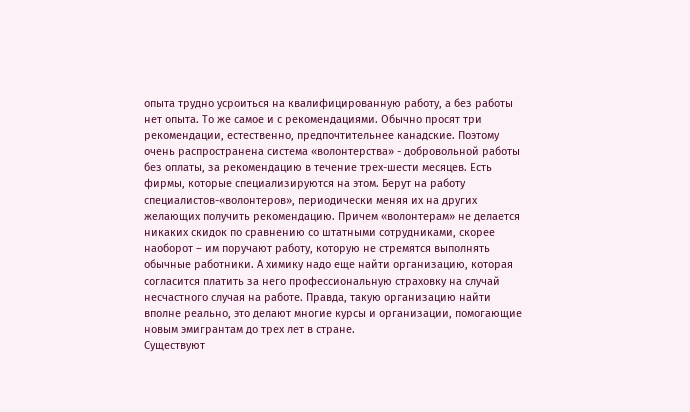опыта трудно усроиться на квалифицированную работу, а без работы нет опыта. То же самое и с рекомендациями. Обычно просят три рекомендации, естественно, предпочтительнее канадские. Поэтому очень распространена система «волонтерства» - добровольной работы без оплаты, за рекомендацию в течение трех-шести месяцев. Есть фирмы, которые специализируются на этом. Берут на работу специалистов-«волонтеров», периодически меняя их на других желающих получить рекомендацию. Причем «волонтерам» не делается никаких скидок по сравнению со штатными сотрудниками, скорее наоборот – им поручают работу, которую не стремятся выполнять обычные работники. А химику надо еще найти организацию, которая согласится платить за него профессиональную страховку на случай несчастного случая на работе. Правда, такую организацию найти вполне реально, это делают многие курсы и организации, помогающие новым эмигрантам до трех лет в стране.
Существуют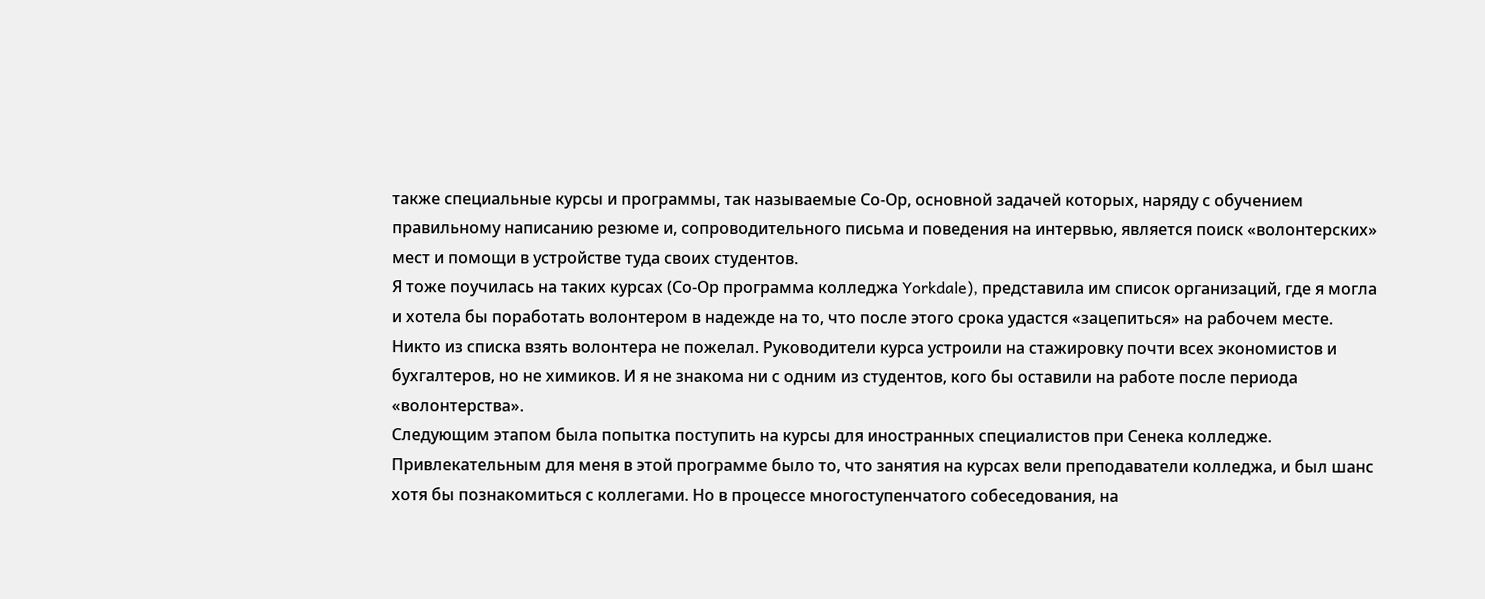также специальные курсы и программы, так называемые Со-Ор, основной задачей которых, наряду с обучением правильному написанию резюме и, сопроводительного письма и поведения на интервью, является поиск «волонтерских» мест и помощи в устройстве туда своих студентов.
Я тоже поучилась на таких курсах (Со-Ор программа колледжа Yorkdale), представила им список организаций, где я могла и хотела бы поработать волонтером в надежде на то, что после этого срока удастся «зацепиться» на рабочем месте. Никто из списка взять волонтера не пожелал. Руководители курса устроили на стажировку почти всех экономистов и бухгалтеров, но не химиков. И я не знакома ни с одним из студентов, кого бы оставили на работе после периода «волонтерства».
Следующим этапом была попытка поступить на курсы для иностранных специалистов при Сенека колледже. Привлекательным для меня в этой программе было то, что занятия на курсах вели преподаватели колледжа, и был шанс хотя бы познакомиться с коллегами. Но в процессе многоступенчатого собеседования, на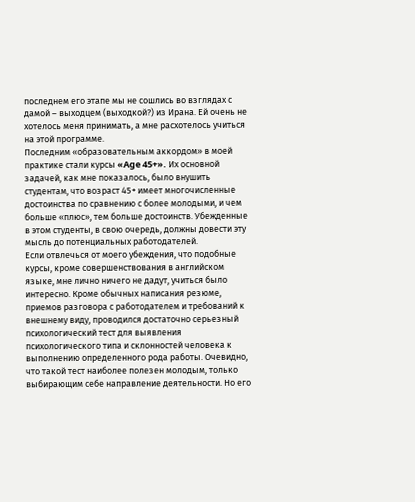последнем его этапе мы не сошлись во взглядах с дамой – выходцем (выходкой?) из Ирана. Ей очень не хотелось меня принимать, а мне расхотелось учиться на этой программе.
Последним «образовательным аккордом» в моей практике стали курсы «Age 45+». Их основной задачей, как мне показалось, было внушить студентам, что возраст 45+ имеет многочисленные достоинства по сравнению с более молодыми, и чем больше «плюс», тем больше достоинств. Убежденные в этом студенты, в свою очередь, должны довести эту мысль до потенциальных работодателей.
Если отвлечься от моего убеждения, что подобные курсы, кроме совершенствования в английском языке, мне лично ничего не дадут, учиться было интересно. Кроме обычных написания резюме, приемов разговора с работодателем и требований к внешнему виду, проводился достаточно серьезный психологический тест для выявления психологического типа и склонностей человека к выполнению определенного рода работы. Очевидно, что такой тест наиболее полезен молодым, только выбирающим себе направление деятельности. Но его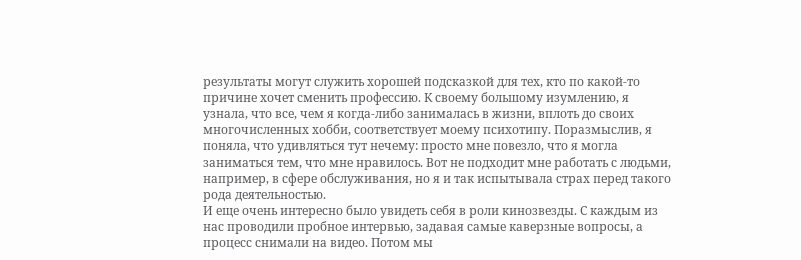результаты могут служить хорошей подсказкой для тех, кто по какой-то причине хочет сменить профессию. К своему большому изумлению, я узнала, что все, чем я когда-либо занималась в жизни, вплоть до своих многочисленных хобби, соответствует моему психотипу. Поразмыслив, я поняла, что удивляться тут нечему: просто мне повезло, что я могла заниматься тем, что мне нравилось. Вот не подходит мне работать с людьми, например, в сфере обслуживания, но я и так испытывала страх перед такого рода деятельностью.
И еще очень интересно было увидеть себя в роли кинозвезды. С каждым из нас проводили пробное интервью, задавая самые каверзные вопросы, а процесс снимали на видео. Потом мы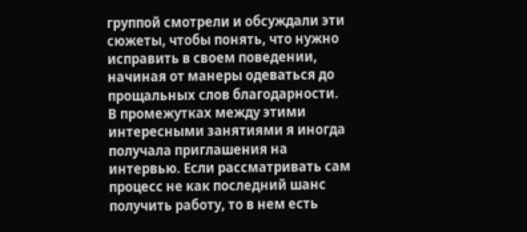группой смотрели и обсуждали эти сюжеты, чтобы понять, что нужно исправить в своем поведении, начиная от манеры одеваться до прощальных слов благодарности.
В промежутках между этими интересными занятиями я иногда получала приглашения на интервью. Если рассматривать сам процесс не как последний шанс получить работу, то в нем есть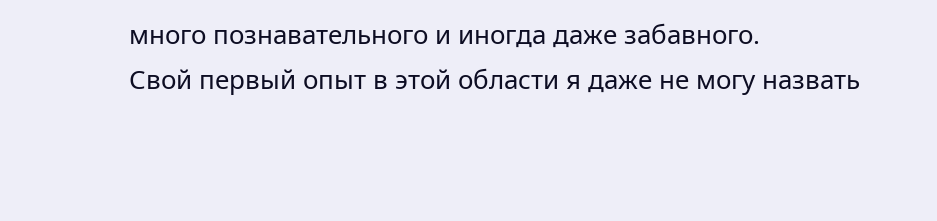много познавательного и иногда даже забавного.
Свой первый опыт в этой области я даже не могу назвать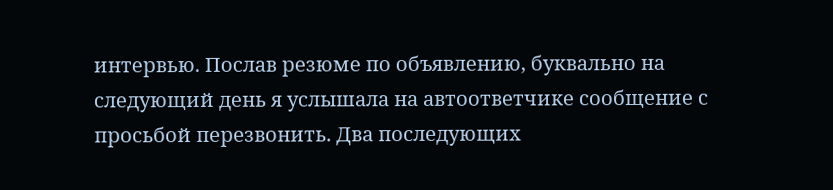интервью. Послав резюме по объявлению, буквально на следующий день я услышала на автоответчике сообщение с просьбой перезвонить. Два последующих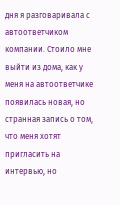дня я разговаривала с автоответчиком компании. Стоило мне выйти из дома, как у меня на автоответчике появилась новая, но странная запись о том, что меня хотят пригласить на интервью, но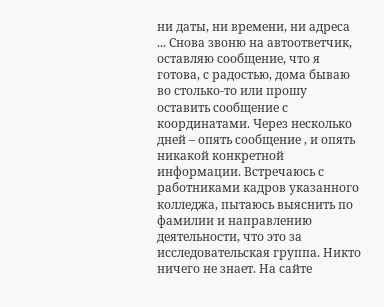ни даты, ни времени, ни адреса ... Снова звоню на автоответчик, оставляю сообщение, что я готова, с радостью, дома бываю во столько-то или прошу оставить сообщение с координатами. Через несколько дней – опять сообщение , и опять никакой конкретной информации. Встречаюсь с работниками кадров указанного колледжа, пытаюсь выяснить по фамилии и направлению деятельности, что это за исследовательская группа. Никто ничего не знает. На сайте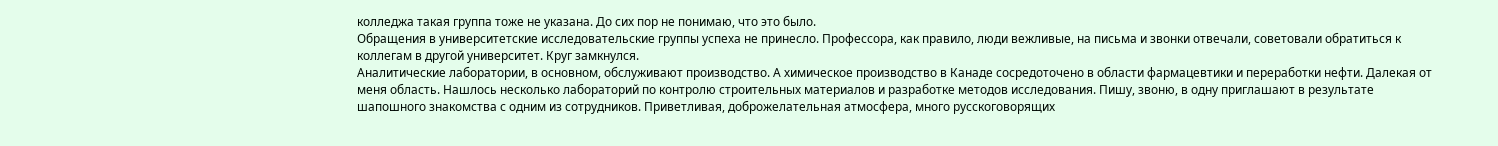колледжа такая группа тоже не указана. До сих пор не понимаю, что это было.
Обращения в университетские исследовательские группы успеха не принесло. Профессора, как правило, люди вежливые, на письма и звонки отвечали, советовали обратиться к коллегам в другой университет. Круг замкнулся.
Аналитические лаборатории, в основном, обслуживают производство. А химическое производство в Канаде сосредоточено в области фармацевтики и переработки нефти. Далекая от меня область. Нашлось несколько лабораторий по контролю строительных материалов и разработке методов исследования. Пишу, звоню, в одну приглашают в результате шапошного знакомства с одним из сотрудников. Приветливая, доброжелательная атмосфера, много русскоговорящих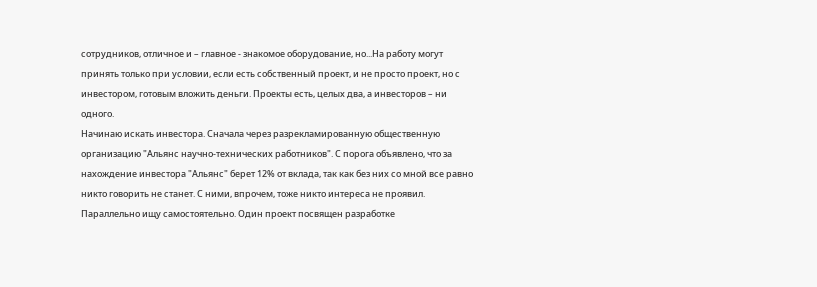сотрудников, отличное и – главное - знакомое оборудование, но...На работу могут принять только при условии, если есть собственный проект, и не просто проект, но с инвестором, готовым вложить деньги. Проекты есть, целых два, а инвесторов – ни одного.
Начинаю искать инвестора. Сначала через разрекламированную общественную организацию "Альянс научно-технических работников". С порога объявлено, что за нахождение инвестора "Альянс" берет 12% от вклада, так как без них со мной все равно никто говорить не станет. С ними, впрочем, тоже никто интереса не проявил.
Параллельно ищу самостоятельно. Один проект посвящен разработке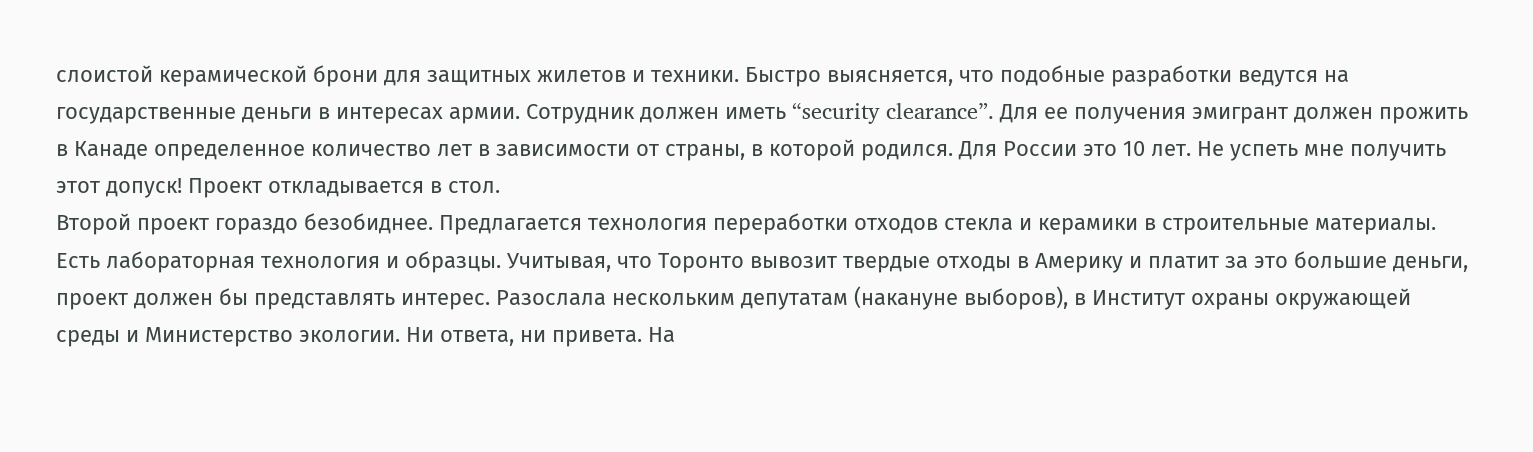слоистой керамической брони для защитных жилетов и техники. Быстро выясняется, что подобные разработки ведутся на государственные деньги в интересах армии. Сотрудник должен иметь “security clearance”. Для ее получения эмигрант должен прожить в Канаде определенное количество лет в зависимости от страны, в которой родился. Для России это 10 лет. Не успеть мне получить этот допуск! Проект откладывается в стол.
Второй проект гораздо безобиднее. Предлагается технология переработки отходов стекла и керамики в строительные материалы. Есть лабораторная технология и образцы. Учитывая, что Торонто вывозит твердые отходы в Америку и платит за это большие деньги, проект должен бы представлять интерес. Разослала нескольким депутатам (накануне выборов), в Институт охраны окружающей среды и Министерство экологии. Ни ответа, ни привета. На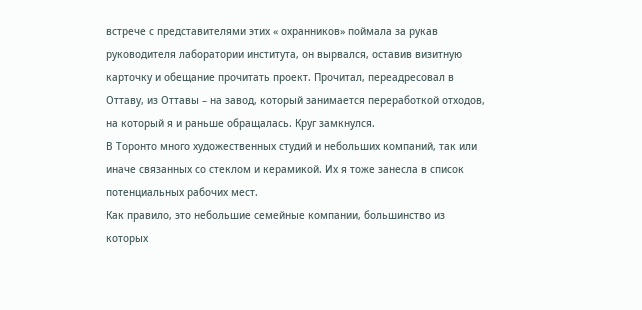встрече с представителями этих « охранников» поймала за рукав руководителя лаборатории института, он вырвался, оставив визитную карточку и обещание прочитать проект. Прочитал, переадресовал в Оттаву, из Оттавы – на завод, который занимается переработкой отходов, на который я и раньше обращалась. Круг замкнулся.
В Торонто много художественных студий и небольших компаний, так или иначе связанных со стеклом и керамикой. Их я тоже занесла в список потенциальных рабочих мест.
Как правило, это небольшие семейные компании, большинство из которых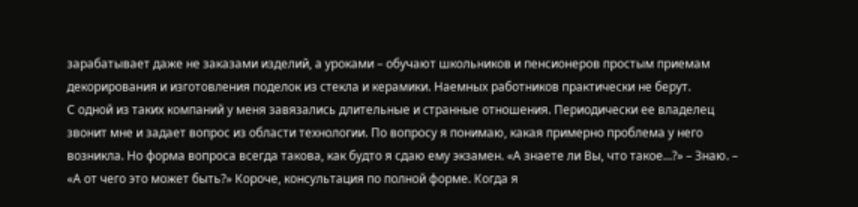зарабатывает даже не заказами изделий, а уроками – обучают школьников и пенсионеров простым приемам декорирования и изготовления поделок из стекла и керамики. Наемных работников практически не берут.
С одной из таких компаний у меня завязались длительные и странные отношения. Периодически ее владелец звонит мне и задает вопрос из области технологии. По вопросу я понимаю, какая примерно проблема у него возникла. Но форма вопроса всегда такова, как будто я сдаю ему экзамен. «А знаете ли Вы, что такое...?» – Знаю. – «А от чего это может быть?» Короче, консультация по полной форме. Когда я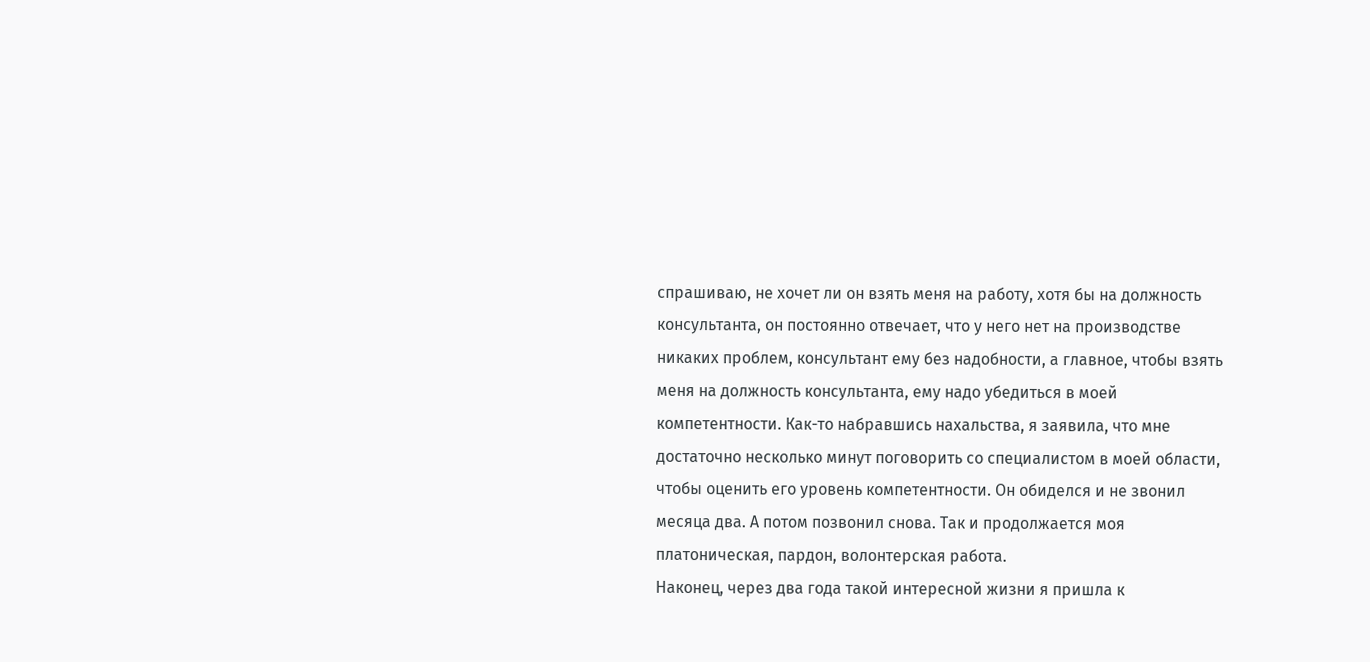спрашиваю, не хочет ли он взять меня на работу, хотя бы на должность консультанта, он постоянно отвечает, что у него нет на производстве никаких проблем, консультант ему без надобности, а главное, чтобы взять меня на должность консультанта, ему надо убедиться в моей компетентности. Как-то набравшись нахальства, я заявила, что мне достаточно несколько минут поговорить со специалистом в моей области, чтобы оценить его уровень компетентности. Он обиделся и не звонил месяца два. А потом позвонил снова. Так и продолжается моя платоническая, пардон, волонтерская работа.
Наконец, через два года такой интересной жизни я пришла к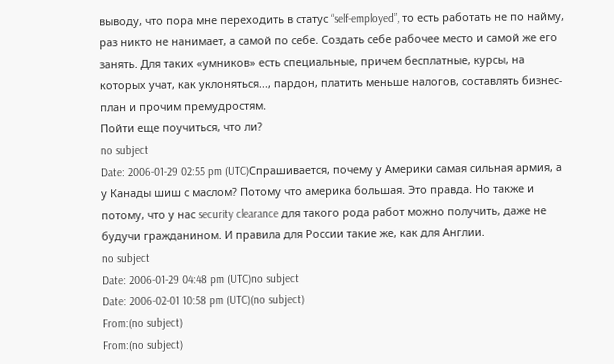выводу, что пора мне переходить в статус “self-employed”, то есть работать не по найму, раз никто не нанимает, а самой по себе. Создать себе рабочее место и самой же его занять. Для таких «умников» есть специальные, причем бесплатные, курсы, на которых учат, как уклоняться..., пардон, платить меньше налогов, составлять бизнес-план и прочим премудростям.
Пойти еще поучиться, что ли?
no subject
Date: 2006-01-29 02:55 pm (UTC)Спрашивается, почему у Америки самая сильная армия, а у Канады шиш с маслом? Потому что америка большая. Это правда. Но также и потому, что у нас security clearance для такого рода работ можно получить, даже не будучи гражданином. И правила для России такие же, как для Англии.
no subject
Date: 2006-01-29 04:48 pm (UTC)no subject
Date: 2006-02-01 10:58 pm (UTC)(no subject)
From:(no subject)
From:(no subject)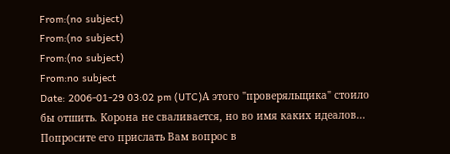From:(no subject)
From:(no subject)
From:(no subject)
From:no subject
Date: 2006-01-29 03:02 pm (UTC)А этого "проверяльщика" стоило бы отшить. Корона не сваливается, но во имя каких идеалов... Попросите его прислать Вам вопрос в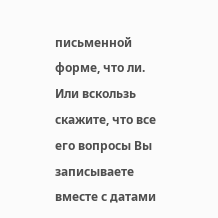письменной форме, что ли. Или вскользь скажите, что все его вопросы Вы записываете вместе с датами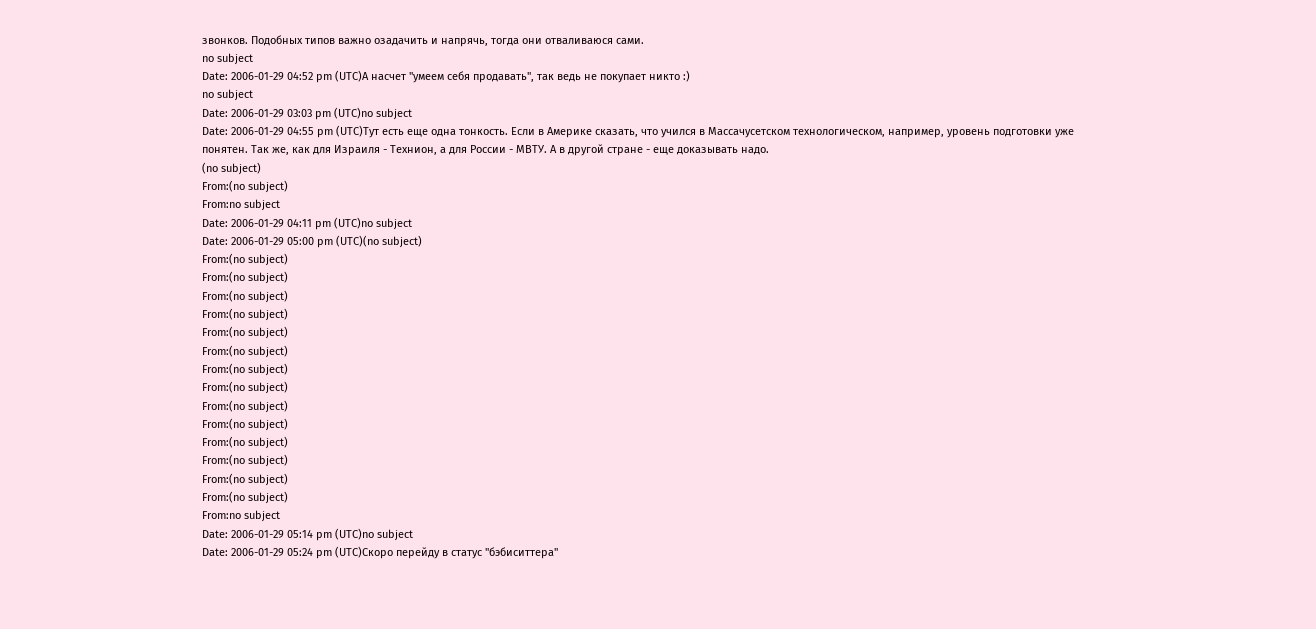звонков. Подобных типов важно озадачить и напрячь, тогда они отваливаюся сами.
no subject
Date: 2006-01-29 04:52 pm (UTC)А насчет "умеем себя продавать", так ведь не покупает никто :)
no subject
Date: 2006-01-29 03:03 pm (UTC)no subject
Date: 2006-01-29 04:55 pm (UTC)Тут есть еще одна тонкость. Если в Америке сказать, что учился в Массачусетском технологическом, например, уровень подготовки уже понятен. Так же, как для Израиля - Технион, а для России - МВТУ. А в другой стране - еще доказывать надо.
(no subject)
From:(no subject)
From:no subject
Date: 2006-01-29 04:11 pm (UTC)no subject
Date: 2006-01-29 05:00 pm (UTC)(no subject)
From:(no subject)
From:(no subject)
From:(no subject)
From:(no subject)
From:(no subject)
From:(no subject)
From:(no subject)
From:(no subject)
From:(no subject)
From:(no subject)
From:(no subject)
From:(no subject)
From:(no subject)
From:(no subject)
From:no subject
Date: 2006-01-29 05:14 pm (UTC)no subject
Date: 2006-01-29 05:24 pm (UTC)Скоро перейду в статус "бэбиситтера"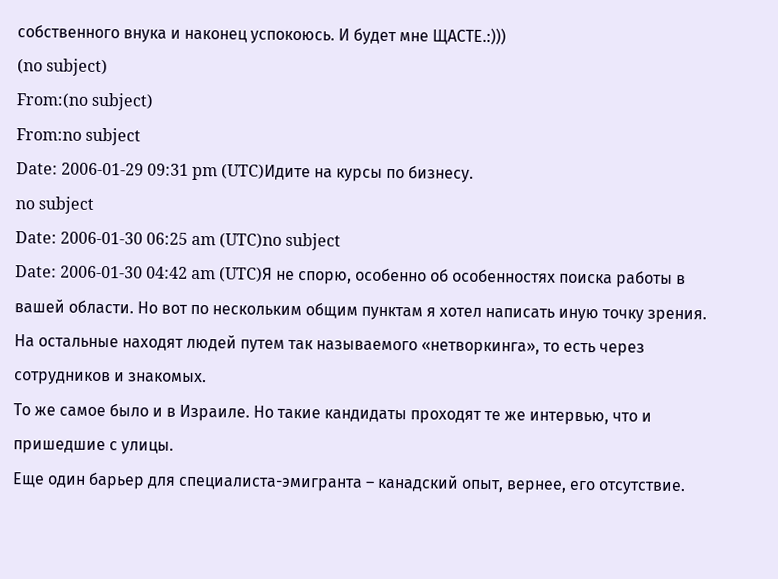собственного внука и наконец успокоюсь. И будет мне ЩАСТЕ.:)))
(no subject)
From:(no subject)
From:no subject
Date: 2006-01-29 09:31 pm (UTC)Идите на курсы по бизнесу.
no subject
Date: 2006-01-30 06:25 am (UTC)no subject
Date: 2006-01-30 04:42 am (UTC)Я не спорю, особенно об особенностях поиска работы в вашей области. Но вот по нескольким общим пунктам я хотел написать иную точку зрения.
На остальные находят людей путем так называемого «нетворкинга», то есть через сотрудников и знакомых.
То же самое было и в Израиле. Но такие кандидаты проходят те же интервью, что и пришедшие с улицы.
Еще один барьер для специалиста-эмигранта – канадский опыт, вернее, его отсутствие.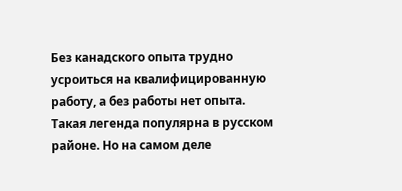Без канадского опыта трудно усроиться на квалифицированную работу, а без работы нет опыта.
Такая легенда популярна в русском районе. Но на самом деле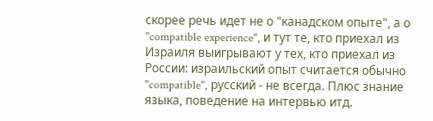скорее речь идет не о "канадском опыте", а о "compatible experience", и тут те, кто приехал из Израиля выигрывают у тех, кто приехал из России: израильский опыт считается обычно "compatible", русский - не всегда. Плюс знание языка, поведение на интервью итд.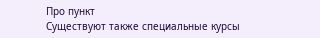Про пункт
Существуют также специальные курсы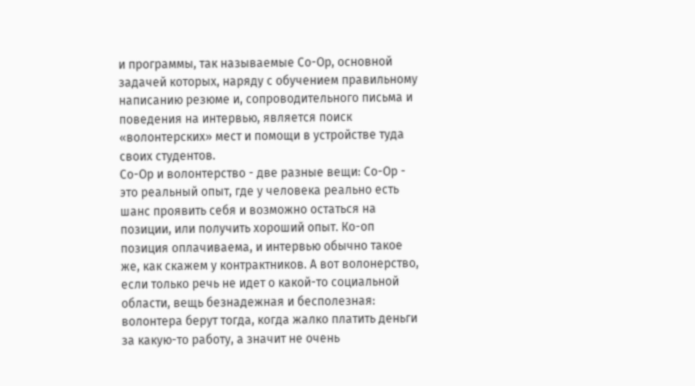и программы, так называемые Со-Ор, основной задачей которых, наряду с обучением правильному написанию резюме и, сопроводительного письма и поведения на интервью, является поиск «волонтерских» мест и помощи в устройстве туда своих студентов.
Со-Ор и волонтерство - две разные вещи: Со-Ор - это реальный опыт, где у человека реально есть шанс проявить себя и возможно остаться на позиции, или получить хороший опыт. Ко-оп позиция оплачиваема, и интервью обычно такое же, как скажем у контрактников. А вот волонерство, если только речь не идет о какой-то социальной области, вещь безнадежная и бесполезная: волонтера берут тогда, когда жалко платить деньги за какую-то работу, а значит не очень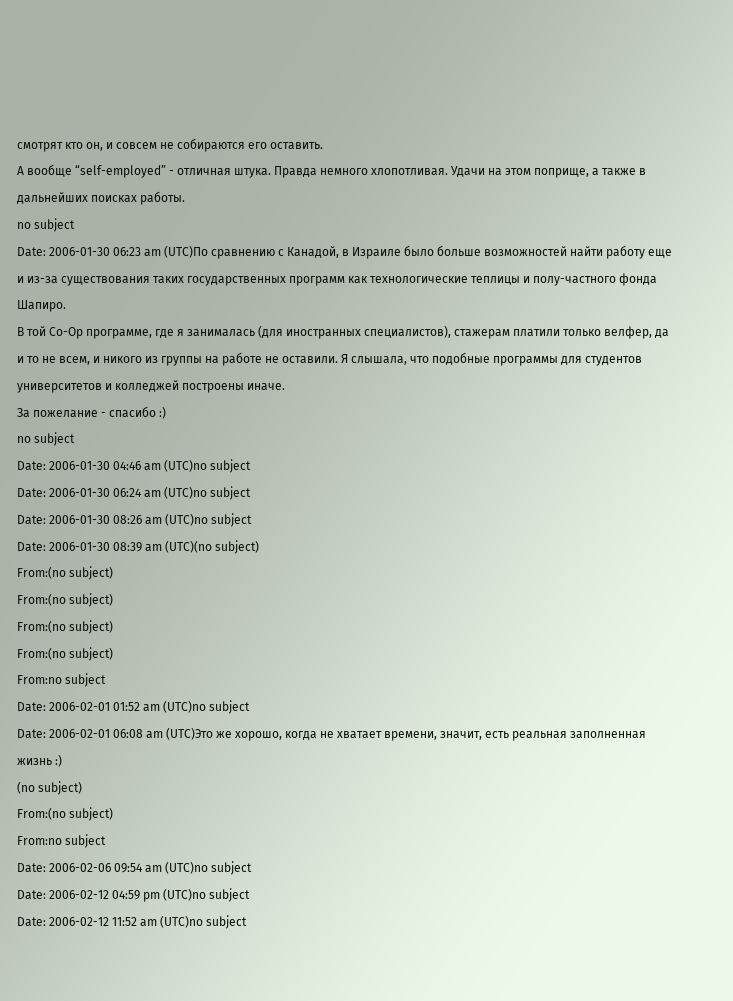смотрят кто он, и совсем не собираются его оставить.
А вообще “self-employed” - отличная штука. Правда немного хлопотливая. Удачи на этом поприще, а также в дальнейших поисках работы.
no subject
Date: 2006-01-30 06:23 am (UTC)По сравнению с Канадой, в Израиле было больше возможностей найти работу еще и из-за существования таких государственных программ как технологические теплицы и полу-частного фонда Шапиро.
В той Со-Ор программе, где я занималась (для иностранных специалистов), стажерам платили только велфер, да и то не всем, и никого из группы на работе не оставили. Я слышала, что подобные программы для студентов университетов и колледжей построены иначе.
За пожелание - спасибо :)
no subject
Date: 2006-01-30 04:46 am (UTC)no subject
Date: 2006-01-30 06:24 am (UTC)no subject
Date: 2006-01-30 08:26 am (UTC)no subject
Date: 2006-01-30 08:39 am (UTC)(no subject)
From:(no subject)
From:(no subject)
From:(no subject)
From:(no subject)
From:no subject
Date: 2006-02-01 01:52 am (UTC)no subject
Date: 2006-02-01 06:08 am (UTC)Это же хорошо, когда не хватает времени, значит, есть реальная заполненная жизнь :)
(no subject)
From:(no subject)
From:no subject
Date: 2006-02-06 09:54 am (UTC)no subject
Date: 2006-02-12 04:59 pm (UTC)no subject
Date: 2006-02-12 11:52 am (UTC)no subject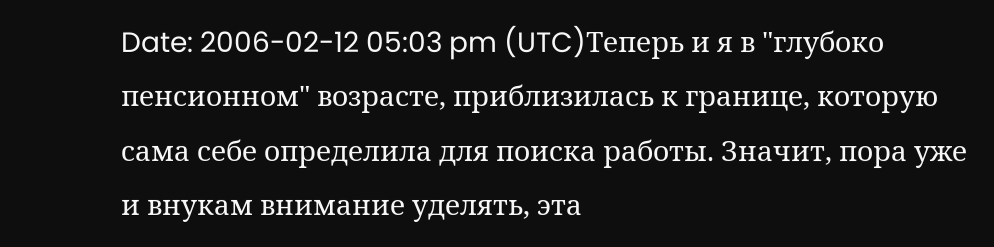Date: 2006-02-12 05:03 pm (UTC)Теперь и я в "глубоко пенсионном" возрасте, приблизилась к границе, которую сама себе определила для поиска работы. Значит, пора уже и внукам внимание уделять, эта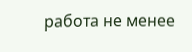работа не менее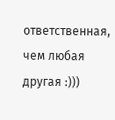ответственная, чем любая другая :)))